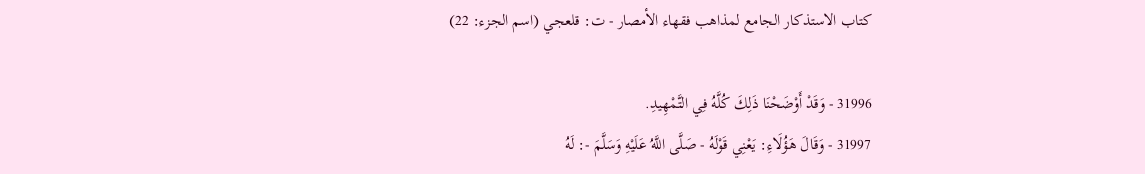كتاب الاستذكار الجامع لمذاهب فقهاء الأمصار - ت: قلعجي (اسم الجزء: 22)

31996 - وَقَدْ أَوْضَحْنَا ذَلِكَ كُلَّهُ فِي التَّمْهِيدِ.
31997 - وَقَالَ هَؤُلَاءِ: يَعْنِي قَوْلَهُ - صَلَّى اللَّهُ عَلَيْهِ وَسَلَّمَ -: لَهُ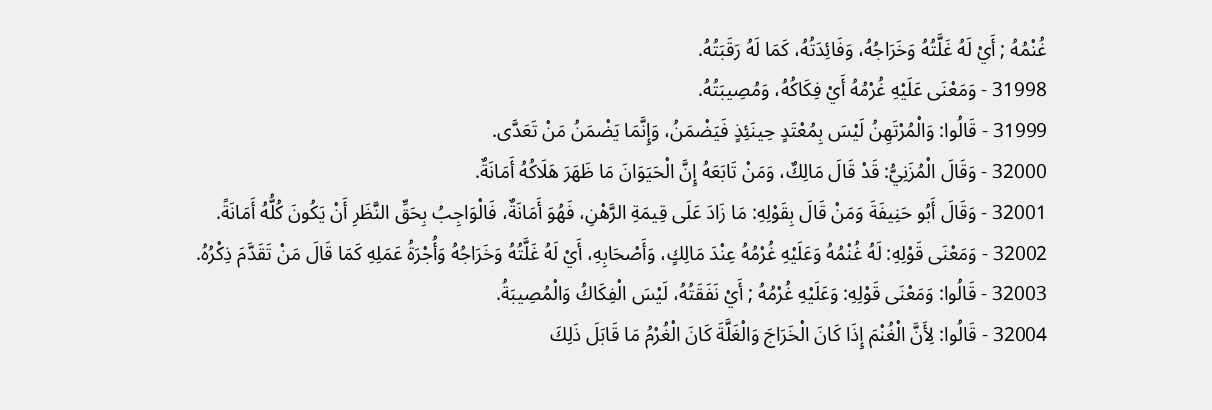غُنْمُهُ ; أَيْ لَهُ غَلَّتُهُ وَخَرَاجُهُ، وَفَائِدَتُهُ، كَمَا لَهُ رَقَبَتُهُ.
31998 - وَمَعْنَى عَلَيْهِ غُرْمُهُ أَيْ فِكَاكُهُ، وَمُصِيبَتُهُ.
31999 - قَالُوا: وَالْمُرْتَهِنُ لَيْسَ بِمُعْتَدٍ حِينَئِذٍ فَيَضْمَنُ، وَإِنَّمَا يَضْمَنُ مَنْ تَعَدَّى.
32000 - وَقَالَ الْمُزَنِيُّ: قَدْ قَالَ مَالِكٌ، وَمَنْ تَابَعَهُ إِنَّ الْحَيَوَانَ مَا ظَهَرَ هَلَاكُهُ أَمَانَةٌ.
32001 - وَقَالَ أَبُو حَنِيفَةَ وَمَنْ قَالَ بِقَوْلِهِ: مَا زَادَ عَلَى قِيمَةِ الرَّهْنِ، فَهُوَ أَمَانَةٌ، فَالْوَاجِبُ بِحَقِّ النَّظَرِ أَنْ يَكُونَ كُلُّهُ أَمَانَةً.
32002 - وَمَعْنَى قَوْلِهِ: لَهُ غُنْمُهُ وَعَلَيْهِ غُرْمُهُ عِنْدَ مَالِكٍ، وَأَصْحَابِهِ، أَيْ لَهُ غَلَّتُهُ وَخَرَاجُهُ وَأُجْرَةُ عَمَلِهِ كَمَا قَالَ مَنْ تَقَدَّمَ ذِكْرُهُ.
32003 - قَالُوا: وَمَعْنَى قَوْلِهِ: وَعَلَيْهِ غُرْمُهُ ; أَيْ نَفَقَتُهُ، لَيْسَ الْفِكَاكُ وَالْمُصِيبَةُ.
32004 - قَالُوا: لِأَنَّ الْغُنْمَ إِذَا كَانَ الْخَرَاجَ وَالْغَلَّةَ كَانَ الْغُرْمُ مَا قَابَلَ ذَلِكَ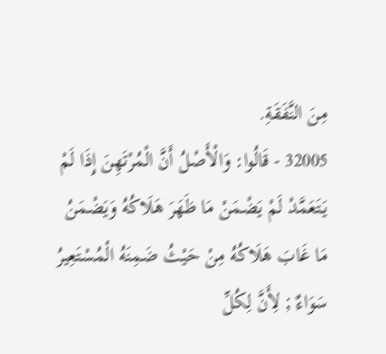مِنَ النَّفَقَةِ.
32005 - قَالُوا: وَالْأَصْلُ أَنَّ الْمُرْتَهِنَ إِذَا لَمْ يَتَعَمَّدْ لَمْ يَضْمَنْ مَا ظَهَرَ هَلَاكُهُ وَيَضْمَنُ مَا غَابَ هَلَاكُهُ مِنْ حَيْثُ ضَمِنَهُ الْمُسْتَعِيرُ سَوَاءٌ ; لِأَنَّ لِكُلِّ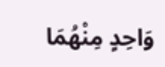وَاحِدٍ مِنْهُمَا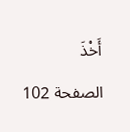أَخْذَ

الصفحة 102